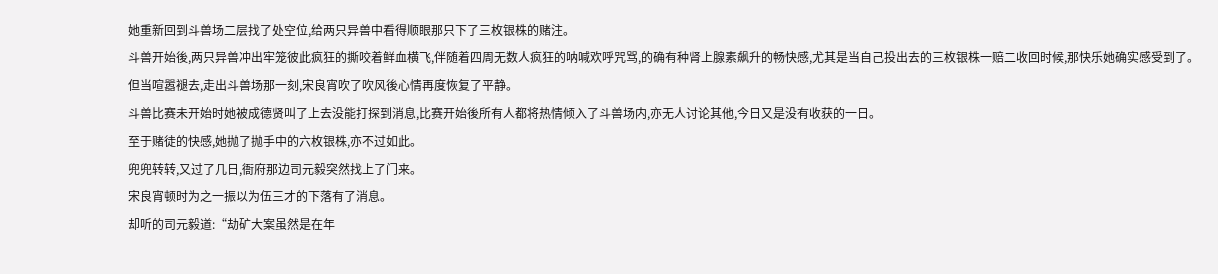她重新回到斗兽场二层找了处空位,给两只异兽中看得顺眼那只下了三枚银株的赌注。
斗兽开始後,两只异兽冲出牢笼彼此疯狂的撕咬着鲜血横飞,伴随着四周无数人疯狂的呐喊欢呼咒骂,的确有种肾上腺素飙升的畅快感,尤其是当自己投出去的三枚银株一赔二收回时候,那快乐她确实感受到了。
但当喧嚣褪去,走出斗兽场那一刻,宋良宵吹了吹风後心情再度恢复了平静。
斗兽比赛未开始时她被成德贤叫了上去没能打探到消息,比赛开始後所有人都将热情倾入了斗兽场内,亦无人讨论其他,今日又是没有收获的一日。
至于赌徒的快感,她抛了抛手中的六枚银株,亦不过如此。
兜兜转转,又过了几日,衙府那边司元毅突然找上了门来。
宋良宵顿时为之一振以为伍三才的下落有了消息。
却听的司元毅道:“劫矿大案虽然是在年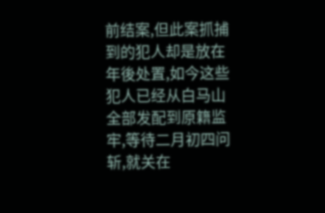前结案,但此案抓捕到的犯人却是放在年後处置,如今这些犯人已经从白马山全部发配到原籍监牢,等待二月初四问斩,就关在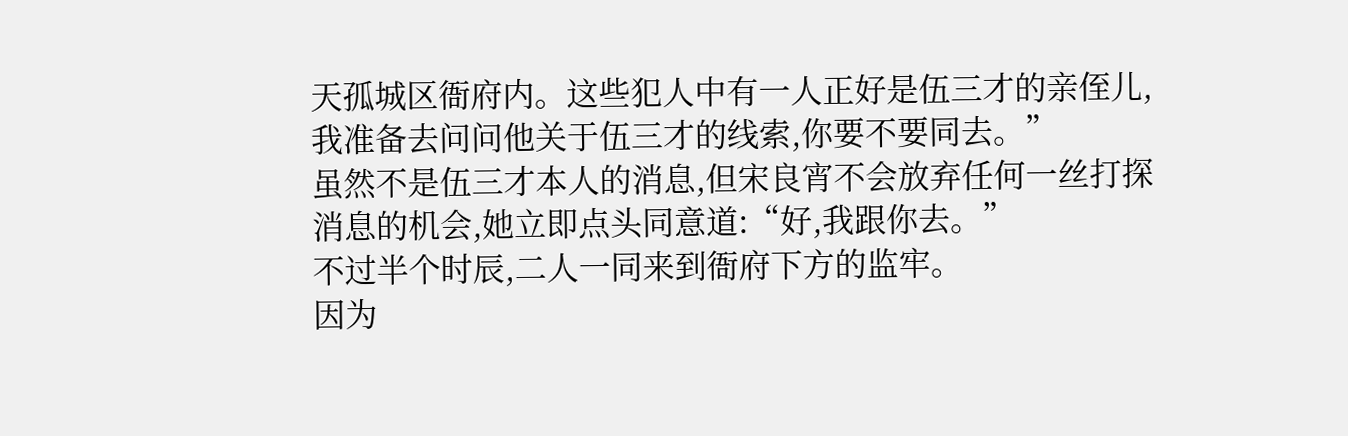天孤城区衙府内。这些犯人中有一人正好是伍三才的亲侄儿,我准备去问问他关于伍三才的线索,你要不要同去。”
虽然不是伍三才本人的消息,但宋良宵不会放弃任何一丝打探消息的机会,她立即点头同意道:“好,我跟你去。”
不过半个时辰,二人一同来到衙府下方的监牢。
因为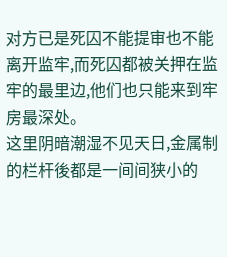对方已是死囚不能提审也不能离开监牢,而死囚都被关押在监牢的最里边,他们也只能来到牢房最深处。
这里阴暗潮湿不见天日,金属制的栏杆後都是一间间狭小的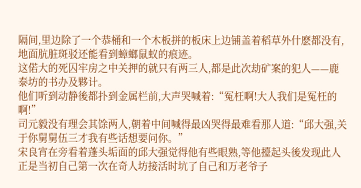隔间,里边除了一个恭桶和一个木板拼的板床上边铺盖着稻草外什麽都没有,地面肮脏斑驳还能看到蟑螂鼠蚁的痕迹。
这偌大的死囚牢房之中关押的就只有两三人,都是此次劫矿案的犯人——鹿泰坊的书办及夥计。
他们听到动静後都扑到金属栏前,大声哭喊着:“冤枉啊!大人我们是冤枉的啊!”
司元毅没有理会其馀两人,朝着中间喊得最凶哭得最难看那人道:“邱大强,关于你舅舅伍三才我有些话想要问你。”
宋良宵在旁看着蓬头垢面的邱大强觉得他有些眼熟,等他擡起头後发现此人正是当初自己第一次在奇人坊接活时坑了自己和万老爷子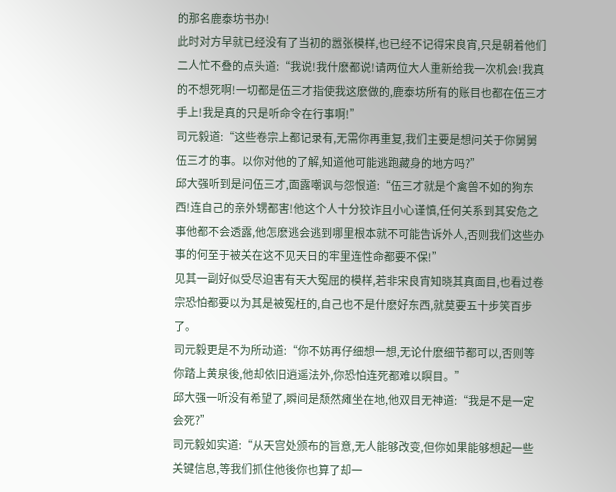的那名鹿泰坊书办!
此时对方早就已经没有了当初的嚣张模样,也已经不记得宋良宵,只是朝着他们二人忙不叠的点头道:“我说!我什麽都说!请两位大人重新给我一次机会!我真的不想死啊!一切都是伍三才指使我这麽做的,鹿泰坊所有的账目也都在伍三才手上!我是真的只是听命令在行事啊!”
司元毅道:“这些卷宗上都记录有,无需你再重复,我们主要是想问关于你舅舅伍三才的事。以你对他的了解,知道他可能逃跑藏身的地方吗?”
邱大强听到是问伍三才,面露嘲讽与怨恨道:“伍三才就是个禽兽不如的狗东西!连自己的亲外甥都害!他这个人十分狡诈且小心谨慎,任何关系到其安危之事他都不会透露,他怎麽逃会逃到哪里根本就不可能告诉外人,否则我们这些办事的何至于被关在这不见天日的牢里连性命都要不保!”
见其一副好似受尽迫害有天大冤屈的模样,若非宋良宵知晓其真面目,也看过卷宗恐怕都要以为其是被冤枉的,自己也不是什麽好东西,就莫要五十步笑百步了。
司元毅更是不为所动道:“你不妨再仔细想一想,无论什麽细节都可以,否则等你踏上黄泉後,他却依旧逍遥法外,你恐怕连死都难以瞑目。”
邱大强一听没有希望了,瞬间是颓然瘫坐在地,他双目无神道:“我是不是一定会死?”
司元毅如实道:“从天宫处颁布的旨意,无人能够改变,但你如果能够想起一些关键信息,等我们抓住他後你也算了却一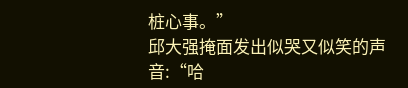桩心事。”
邱大强掩面发出似哭又似笑的声音:“哈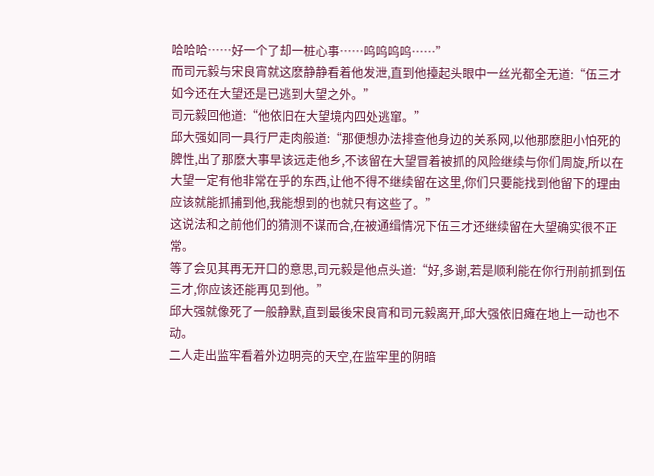哈哈哈……好一个了却一桩心事……呜呜呜呜……”
而司元毅与宋良宵就这麽静静看着他发泄,直到他擡起头眼中一丝光都全无道:“伍三才如今还在大望还是已逃到大望之外。”
司元毅回他道:“他依旧在大望境内四处逃窜。”
邱大强如同一具行尸走肉般道:“那便想办法排查他身边的关系网,以他那麽胆小怕死的脾性,出了那麽大事早该远走他乡,不该留在大望冒着被抓的风险继续与你们周旋,所以在大望一定有他非常在乎的东西,让他不得不继续留在这里,你们只要能找到他留下的理由应该就能抓捕到他,我能想到的也就只有这些了。”
这说法和之前他们的猜测不谋而合,在被通缉情况下伍三才还继续留在大望确实很不正常。
等了会见其再无开口的意思,司元毅是他点头道:“好,多谢,若是顺利能在你行刑前抓到伍三才,你应该还能再见到他。”
邱大强就像死了一般静默,直到最後宋良宵和司元毅离开,邱大强依旧瘫在地上一动也不动。
二人走出监牢看着外边明亮的天空,在监牢里的阴暗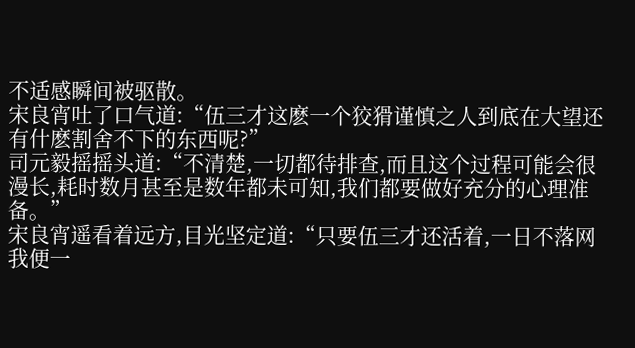不适感瞬间被驱散。
宋良宵吐了口气道:“伍三才这麽一个狡猾谨慎之人到底在大望还有什麽割舍不下的东西呢?”
司元毅摇摇头道:“不清楚,一切都待排查,而且这个过程可能会很漫长,耗时数月甚至是数年都未可知,我们都要做好充分的心理准备。”
宋良宵遥看着远方,目光坚定道:“只要伍三才还活着,一日不落网我便一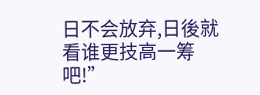日不会放弃,日後就看谁更技高一筹吧!”